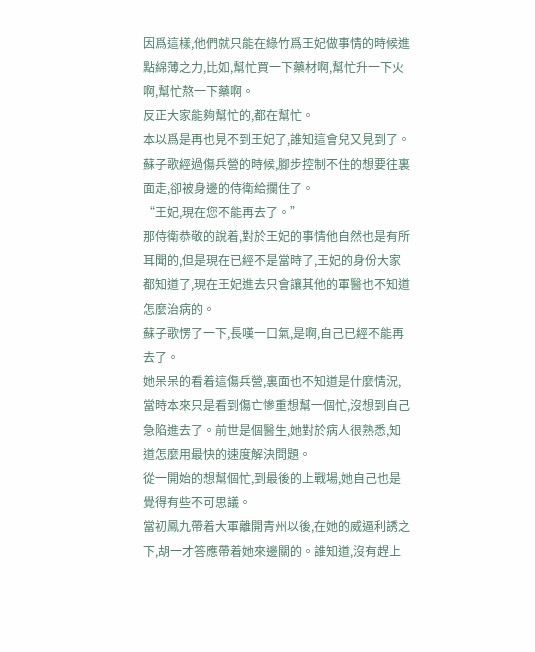因爲這樣,他們就只能在綠竹爲王妃做事情的時候進點綿薄之力,比如,幫忙買一下藥材啊,幫忙升一下火啊,幫忙熬一下藥啊。
反正大家能夠幫忙的,都在幫忙。
本以爲是再也見不到王妃了,誰知這會兒又見到了。
蘇子歌經過傷兵營的時候,腳步控制不住的想要往裏面走,卻被身邊的侍衛給攔住了。
“王妃,現在您不能再去了。”
那侍衛恭敬的說着,對於王妃的事情他自然也是有所耳聞的,但是現在已經不是當時了,王妃的身份大家都知道了,現在王妃進去只會讓其他的軍醫也不知道怎麼治病的。
蘇子歌愣了一下,長嘆一口氣,是啊,自己已經不能再去了。
她呆呆的看着這傷兵營,裏面也不知道是什麼情況,當時本來只是看到傷亡慘重想幫一個忙,沒想到自己急陷進去了。前世是個醫生,她對於病人很熟悉,知道怎麼用最快的速度解決問題。
從一開始的想幫個忙,到最後的上戰場,她自己也是覺得有些不可思議。
當初鳳九帶着大軍離開青州以後,在她的威逼利誘之下,胡一才答應帶着她來邊關的。誰知道,沒有趕上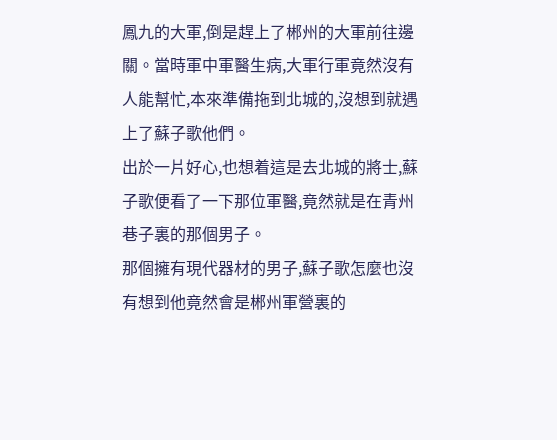鳳九的大軍,倒是趕上了郴州的大軍前往邊關。當時軍中軍醫生病,大軍行軍竟然沒有人能幫忙,本來準備拖到北城的,沒想到就遇上了蘇子歌他們。
出於一片好心,也想着這是去北城的將士,蘇子歌便看了一下那位軍醫,竟然就是在青州巷子裏的那個男子。
那個擁有現代器材的男子,蘇子歌怎麼也沒有想到他竟然會是郴州軍營裏的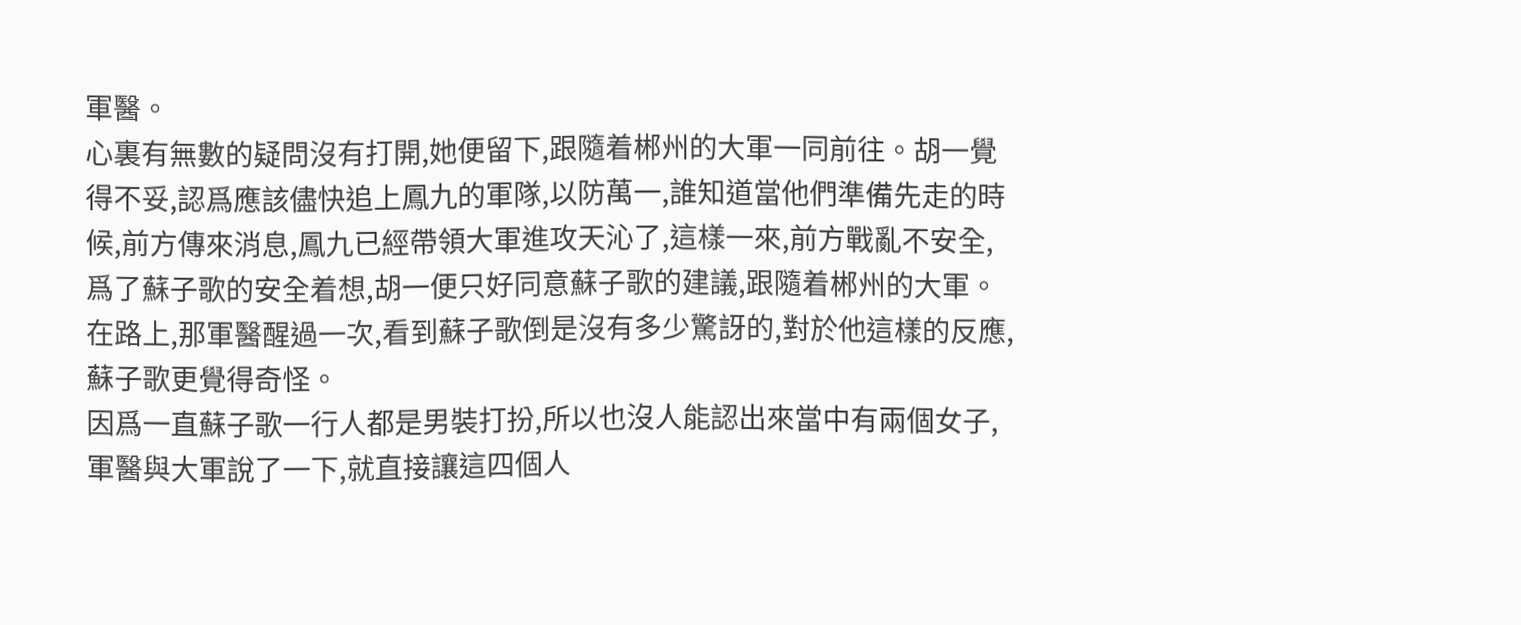軍醫。
心裏有無數的疑問沒有打開,她便留下,跟隨着郴州的大軍一同前往。胡一覺得不妥,認爲應該儘快追上鳳九的軍隊,以防萬一,誰知道當他們準備先走的時候,前方傳來消息,鳳九已經帶領大軍進攻天沁了,這樣一來,前方戰亂不安全,爲了蘇子歌的安全着想,胡一便只好同意蘇子歌的建議,跟隨着郴州的大軍。
在路上,那軍醫醒過一次,看到蘇子歌倒是沒有多少驚訝的,對於他這樣的反應,蘇子歌更覺得奇怪。
因爲一直蘇子歌一行人都是男裝打扮,所以也沒人能認出來當中有兩個女子,軍醫與大軍說了一下,就直接讓這四個人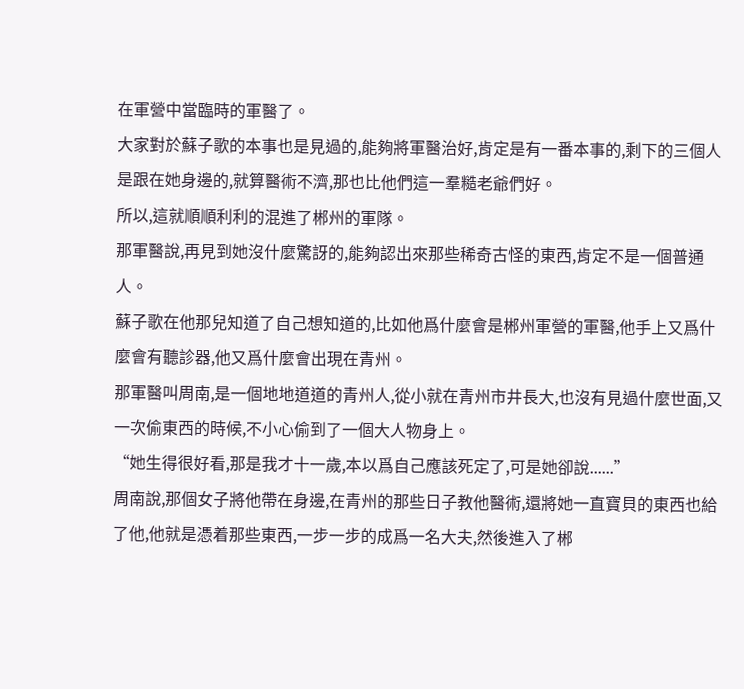在軍營中當臨時的軍醫了。
大家對於蘇子歌的本事也是見過的,能夠將軍醫治好,肯定是有一番本事的,剩下的三個人是跟在她身邊的,就算醫術不濟,那也比他們這一羣糙老爺們好。
所以,這就順順利利的混進了郴州的軍隊。
那軍醫說,再見到她沒什麼驚訝的,能夠認出來那些稀奇古怪的東西,肯定不是一個普通人。
蘇子歌在他那兒知道了自己想知道的,比如他爲什麼會是郴州軍營的軍醫,他手上又爲什麼會有聽診器,他又爲什麼會出現在青州。
那軍醫叫周南,是一個地地道道的青州人,從小就在青州市井長大,也沒有見過什麼世面,又一次偷東西的時候,不小心偷到了一個大人物身上。
“她生得很好看,那是我才十一歲,本以爲自己應該死定了,可是她卻說......”
周南說,那個女子將他帶在身邊,在青州的那些日子教他醫術,還將她一直寶貝的東西也給了他,他就是憑着那些東西,一步一步的成爲一名大夫,然後進入了郴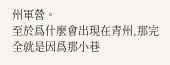州軍營。
至於爲什麼會出現在青州,那完全就是因爲那小巷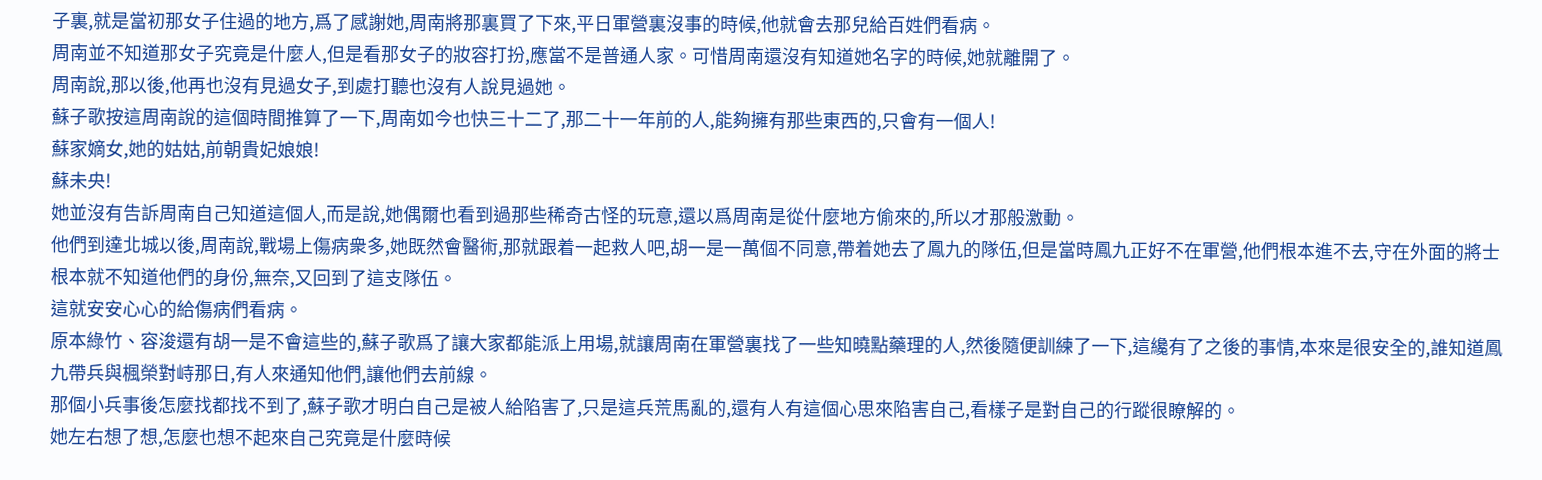子裏,就是當初那女子住過的地方,爲了感謝她,周南將那裏買了下來,平日軍營裏沒事的時候,他就會去那兒給百姓們看病。
周南並不知道那女子究竟是什麼人,但是看那女子的妝容打扮,應當不是普通人家。可惜周南還沒有知道她名字的時候,她就離開了。
周南說,那以後,他再也沒有見過女子,到處打聽也沒有人說見過她。
蘇子歌按這周南說的這個時間推算了一下,周南如今也快三十二了,那二十一年前的人,能夠擁有那些東西的,只會有一個人!
蘇家嫡女,她的姑姑,前朝貴妃娘娘!
蘇未央!
她並沒有告訴周南自己知道這個人,而是說,她偶爾也看到過那些稀奇古怪的玩意,還以爲周南是從什麼地方偷來的,所以才那般激動。
他們到達北城以後,周南說,戰場上傷病衆多,她既然會醫術,那就跟着一起救人吧,胡一是一萬個不同意,帶着她去了鳳九的隊伍,但是當時鳳九正好不在軍營,他們根本進不去,守在外面的將士根本就不知道他們的身份,無奈,又回到了這支隊伍。
這就安安心心的給傷病們看病。
原本綠竹、容浚還有胡一是不會這些的,蘇子歌爲了讓大家都能派上用場,就讓周南在軍營裏找了一些知曉點藥理的人,然後隨便訓練了一下,這纔有了之後的事情,本來是很安全的,誰知道鳳九帶兵與楓榮對峙那日,有人來通知他們,讓他們去前線。
那個小兵事後怎麼找都找不到了,蘇子歌才明白自己是被人給陷害了,只是這兵荒馬亂的,還有人有這個心思來陷害自己,看樣子是對自己的行蹤很瞭解的。
她左右想了想,怎麼也想不起來自己究竟是什麼時候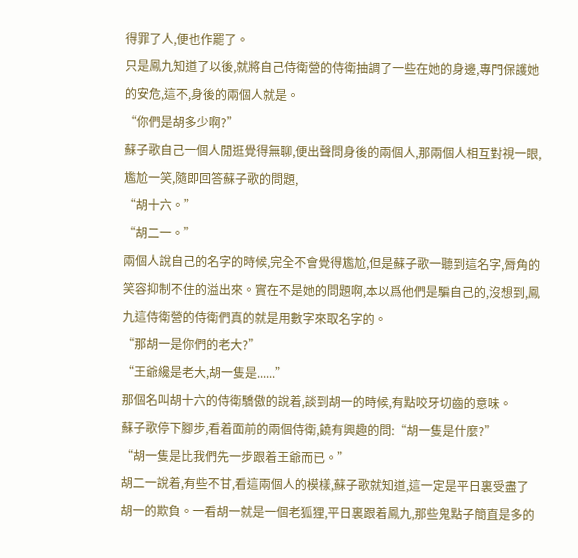得罪了人,便也作罷了。
只是鳳九知道了以後,就將自己侍衛營的侍衛抽調了一些在她的身邊,專門保護她的安危,這不,身後的兩個人就是。
“你們是胡多少啊?”
蘇子歌自己一個人閒逛覺得無聊,便出聲問身後的兩個人,那兩個人相互對視一眼,尷尬一笑,隨即回答蘇子歌的問題,
“胡十六。”
“胡二一。”
兩個人說自己的名字的時候,完全不會覺得尷尬,但是蘇子歌一聽到這名字,脣角的笑容抑制不住的溢出來。實在不是她的問題啊,本以爲他們是騙自己的,沒想到,鳳九這侍衛營的侍衛們真的就是用數字來取名字的。
“那胡一是你們的老大?”
“王爺纔是老大,胡一隻是......”
那個名叫胡十六的侍衛驕傲的說着,談到胡一的時候,有點咬牙切齒的意味。
蘇子歌停下腳步,看着面前的兩個侍衛,饒有興趣的問:“胡一隻是什麼?”
“胡一隻是比我們先一步跟着王爺而已。”
胡二一說着,有些不甘,看這兩個人的模樣,蘇子歌就知道,這一定是平日裏受盡了胡一的欺負。一看胡一就是一個老狐狸,平日裏跟着鳳九,那些鬼點子簡直是多的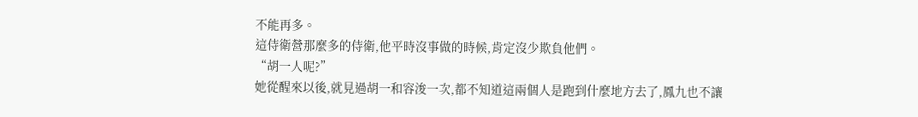不能再多。
這侍衛營那麼多的侍衛,他平時沒事做的時候,肯定沒少欺負他們。
“胡一人呢?”
她從醒來以後,就見過胡一和容浚一次,都不知道這兩個人是跑到什麼地方去了,鳳九也不讓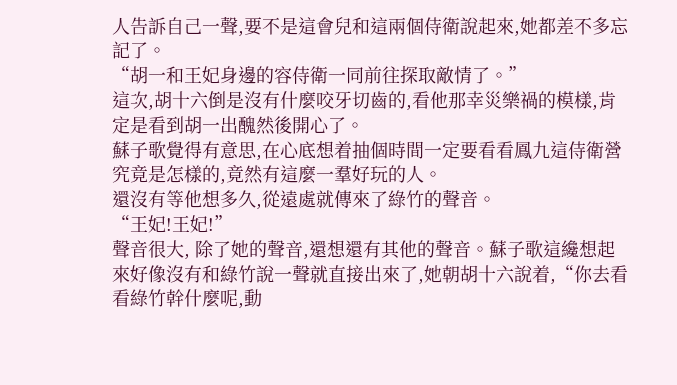人告訴自己一聲,要不是這會兒和這兩個侍衛說起來,她都差不多忘記了。
“胡一和王妃身邊的容侍衛一同前往探取敵情了。”
這次,胡十六倒是沒有什麼咬牙切齒的,看他那幸災樂禍的模樣,肯定是看到胡一出醜然後開心了。
蘇子歌覺得有意思,在心底想着抽個時間一定要看看鳳九這侍衛營究竟是怎樣的,竟然有這麼一羣好玩的人。
還沒有等他想多久,從遠處就傳來了綠竹的聲音。
“王妃!王妃!”
聲音很大, 除了她的聲音,還想還有其他的聲音。蘇子歌這纔想起來好像沒有和綠竹說一聲就直接出來了,她朝胡十六說着,“你去看看綠竹幹什麼呢,動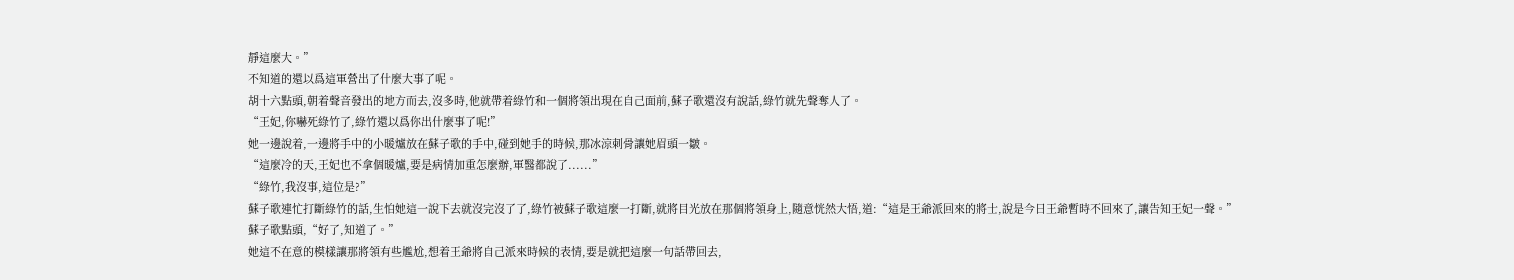靜這麼大。”
不知道的還以爲這軍營出了什麼大事了呢。
胡十六點頭,朝着聲音發出的地方而去,沒多時,他就帶着綠竹和一個將領出現在自己面前,蘇子歌還沒有說話,綠竹就先聲奪人了。
“王妃,你嚇死綠竹了,綠竹還以爲你出什麼事了呢!”
她一邊說着,一邊將手中的小暖爐放在蘇子歌的手中,碰到她手的時候,那冰涼刺骨讓她眉頭一皺。
“這麼冷的天,王妃也不拿個暖爐,要是病情加重怎麼辦,軍醫都說了......”
“綠竹,我沒事,這位是?”
蘇子歌連忙打斷綠竹的話,生怕她這一說下去就沒完沒了了,綠竹被蘇子歌這麼一打斷,就將目光放在那個將領身上,隨意恍然大悟,道:“這是王爺派回來的將士,說是今日王爺暫時不回來了,讓告知王妃一聲。”
蘇子歌點頭,“好了,知道了。”
她這不在意的模樣讓那將領有些尷尬,想着王爺將自己派來時候的表情,要是就把這麼一句話帶回去,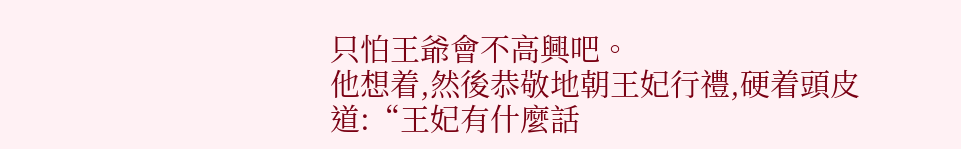只怕王爺會不高興吧。
他想着,然後恭敬地朝王妃行禮,硬着頭皮道:“王妃有什麼話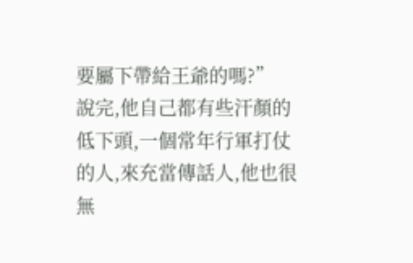要屬下帶給王爺的嗎?”
說完,他自己都有些汗顏的低下頭,一個常年行軍打仗的人,來充當傳話人,他也很無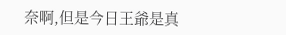奈啊,但是今日王爺是真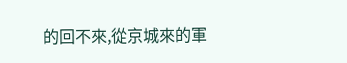的回不來,從京城來的軍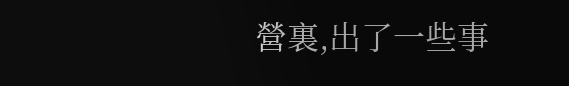營裏,出了一些事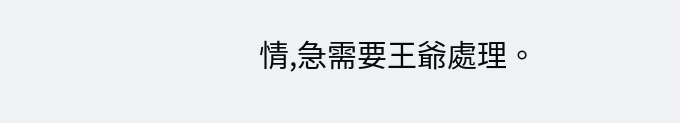情,急需要王爺處理。